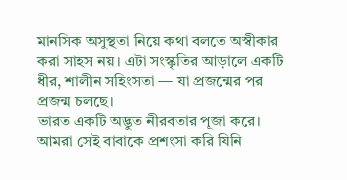মানসিক অসুস্থতা নিয়ে কথা বলতে অস্বীকার করা সাহস নয়। এটা সংস্কৃতির আড়ালে একটি ধীর, শালীন সহিংসতা — যা প্রজন্মের পর প্রজন্ম চলছে।
ভারত একটি অদ্ভুত নীরবতার পূজা করে। আমরা সেই বাবাকে প্রশংসা করি যিনি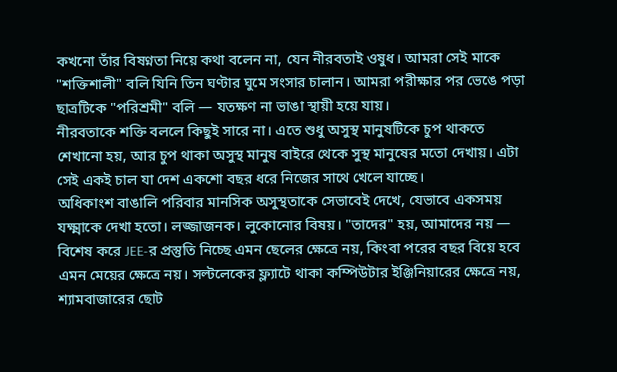কখনো তাঁর বিষণ্নতা নিয়ে কথা বলেন না, যেন নীরবতাই ওষুধ। আমরা সেই মাকে "শক্তিশালী" বলি যিনি তিন ঘণ্টার ঘুমে সংসার চালান। আমরা পরীক্ষার পর ভেঙে পড়া ছাত্রটিকে "পরিশ্রমী" বলি — যতক্ষণ না ভাঙা স্থায়ী হয়ে যায়।
নীরবতাকে শক্তি বললে কিছুই সারে না। এতে শুধু অসুস্থ মানুষটিকে চুপ থাকতে শেখানো হয়, আর চুপ থাকা অসুস্থ মানুষ বাইরে থেকে সুস্থ মানুষের মতো দেখায়। এটা সেই একই চাল যা দেশ একশো বছর ধরে নিজের সাথে খেলে যাচ্ছে।
অধিকাংশ বাঙালি পরিবার মানসিক অসুস্থতাকে সেভাবেই দেখে, যেভাবে একসময় যক্ষ্মাকে দেখা হতো। লজ্জাজনক। লুকোনোর বিষয়। "তাদের" হয়, আমাদের নয় — বিশেষ করে JEE-র প্রস্তুতি নিচ্ছে এমন ছেলের ক্ষেত্রে নয়, কিংবা পরের বছর বিয়ে হবে এমন মেয়ের ক্ষেত্রে নয়। সল্টলেকের ফ্ল্যাটে থাকা কম্পিউটার ইঞ্জিনিয়ারের ক্ষেত্রে নয়, শ্যামবাজারের ছোট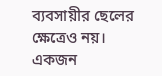ব্যবসায়ীর ছেলের ক্ষেত্রেও নয়।
একজন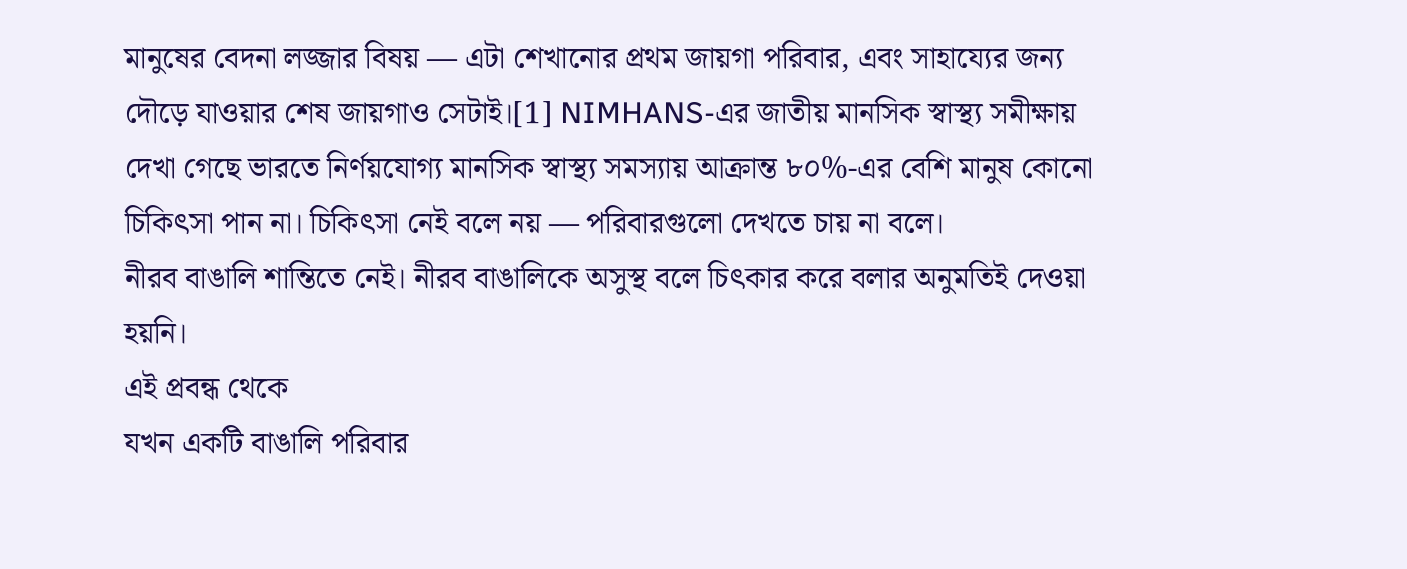মানুষের বেদনা লজ্জার বিষয় — এটা শেখানোর প্রথম জায়গা পরিবার, এবং সাহায্যের জন্য দৌড়ে যাওয়ার শেষ জায়গাও সেটাই।[1] NIMHANS-এর জাতীয় মানসিক স্বাস্থ্য সমীক্ষায় দেখা গেছে ভারতে নির্ণয়যোগ্য মানসিক স্বাস্থ্য সমস্যায় আক্রান্ত ৮০%-এর বেশি মানুষ কোনো চিকিৎসা পান না। চিকিৎসা নেই বলে নয় — পরিবারগুলো দেখতে চায় না বলে।
নীরব বাঙালি শান্তিতে নেই। নীরব বাঙালিকে অসুস্থ বলে চিৎকার করে বলার অনুমতিই দেওয়া হয়নি।
এই প্রবন্ধ থেকে
যখন একটি বাঙালি পরিবার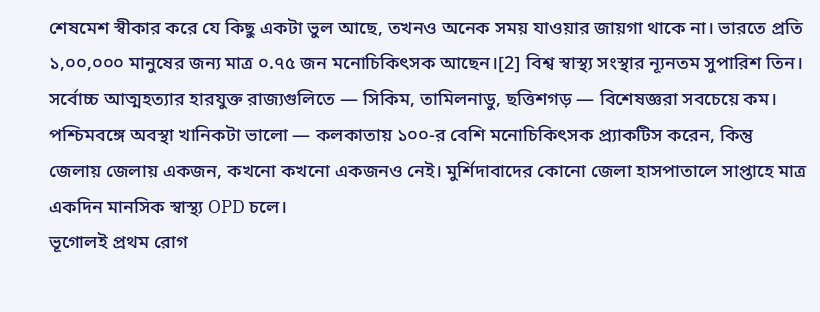শেষমেশ স্বীকার করে যে কিছু একটা ভুল আছে, তখনও অনেক সময় যাওয়ার জায়গা থাকে না। ভারতে প্রতি ১,০০,০০০ মানুষের জন্য মাত্র ০.৭৫ জন মনোচিকিৎসক আছেন।[2] বিশ্ব স্বাস্থ্য সংস্থার ন্যূনতম সুপারিশ তিন। সর্বোচ্চ আত্মহত্যার হারযুক্ত রাজ্যগুলিতে — সিকিম, তামিলনাডু, ছত্তিশগড় — বিশেষজ্ঞরা সবচেয়ে কম। পশ্চিমবঙ্গে অবস্থা খানিকটা ভালো — কলকাতায় ১০০-র বেশি মনোচিকিৎসক প্র্যাকটিস করেন, কিন্তু জেলায় জেলায় একজন, কখনো কখনো একজনও নেই। মুর্শিদাবাদের কোনো জেলা হাসপাতালে সাপ্তাহে মাত্র একদিন মানসিক স্বাস্থ্য OPD চলে।
ভূগোলই প্রথম রোগ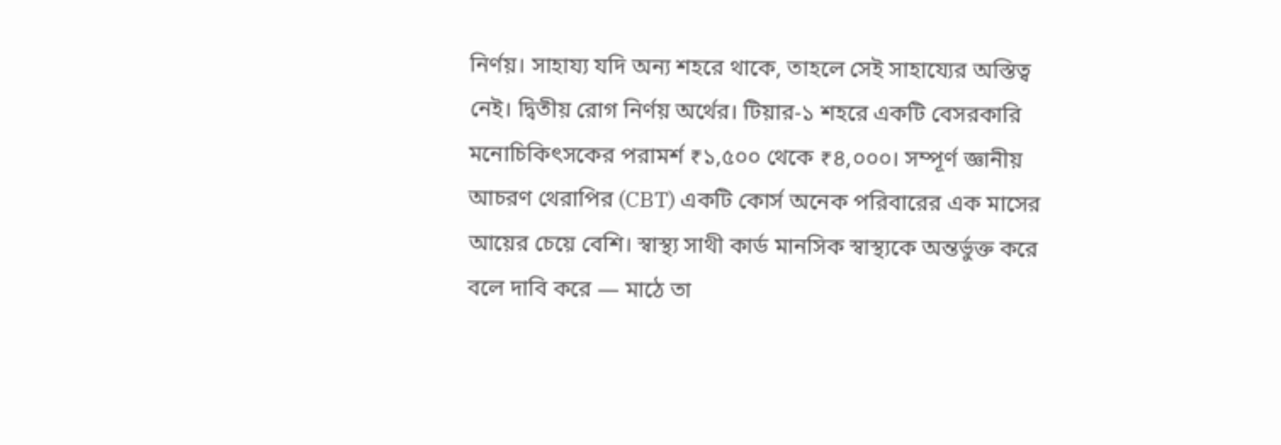নির্ণয়। সাহায্য যদি অন্য শহরে থাকে, তাহলে সেই সাহায্যের অস্তিত্ব নেই। দ্বিতীয় রোগ নির্ণয় অর্থের। টিয়ার-১ শহরে একটি বেসরকারি মনোচিকিৎসকের পরামর্শ ₹১,৫০০ থেকে ₹৪,০০০। সম্পূর্ণ জ্ঞানীয় আচরণ থেরাপির (CBT) একটি কোর্স অনেক পরিবারের এক মাসের আয়ের চেয়ে বেশি। স্বাস্থ্য সাথী কার্ড মানসিক স্বাস্থ্যকে অন্তর্ভুক্ত করে বলে দাবি করে — মাঠে তা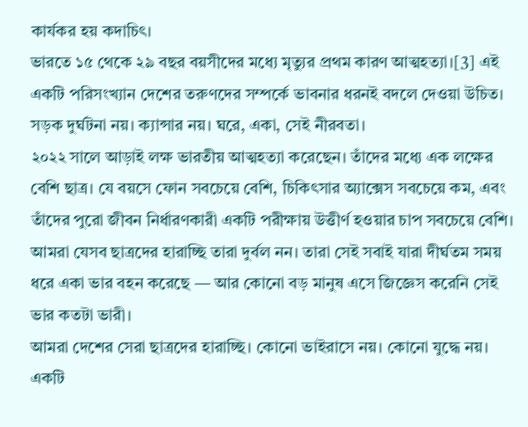কার্যকর হয় কদাচিৎ।
ভারতে ১৫ থেকে ২৯ বছর বয়সীদের মধ্যে মৃত্যুর প্রথম কারণ আত্মহত্যা।[3] এই একটি পরিসংখ্যান দেশের তরুণদের সম্পর্কে ভাবনার ধরনই বদলে দেওয়া উচিত। সড়ক দুর্ঘটনা নয়। ক্যান্সার নয়। ঘরে, একা, সেই নীরবতা।
২০২২ সালে আড়াই লক্ষ ভারতীয় আত্মহত্যা করেছেন। তাঁদের মধ্যে এক লক্ষের বেশি ছাত্র। যে বয়সে ফোন সবচেয়ে বেশি, চিকিৎসার অ্যাক্সেস সবচেয়ে কম, এবং তাঁদের পুরো জীবন নির্ধারণকারী একটি পরীক্ষায় উত্তীর্ণ হওয়ার চাপ সবচেয়ে বেশি।
আমরা যেসব ছাত্রদের হারাচ্ছি তারা দুর্বল নন। তারা সেই সবাই যারা দীর্ঘতম সময় ধরে একা ভার বহন করেছে — আর কোনো বড় মানুষ এসে জিজ্ঞেস করেনি সেই ভার কতটা ভারী।
আমরা দেশের সেরা ছাত্রদের হারাচ্ছি। কোনো ভাইরাসে নয়। কোনো যুদ্ধে নয়। একটি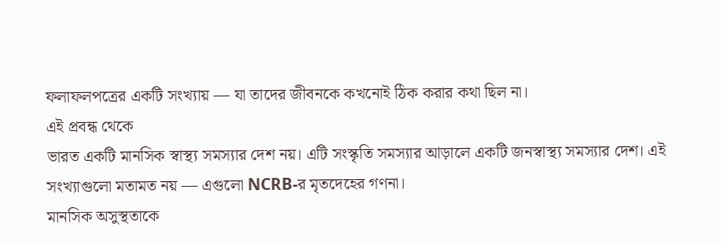ফলাফলপত্রের একটি সংখ্যায় — যা তাদের জীবনকে কখনোই ঠিক করার কথা ছিল না।
এই প্রবন্ধ থেকে
ভারত একটি মানসিক স্বাস্থ্য সমস্যার দেশ নয়। এটি সংস্কৃতি সমস্যার আড়ালে একটি জনস্বাস্থ্য সমস্যার দেশ। এই সংখ্যাগুলো মতামত নয় — এগুলো NCRB-র মৃতদেহের গণনা।
মানসিক অসুস্থতাকে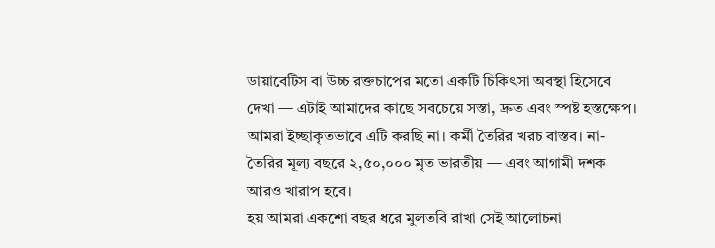ডায়াবেটিস বা উচ্চ রক্তচাপের মতো একটি চিকিৎসা অবস্থা হিসেবে দেখা — এটাই আমাদের কাছে সবচেয়ে সস্তা, দ্রুত এবং স্পষ্ট হস্তক্ষেপ। আমরা ইচ্ছাকৃতভাবে এটি করছি না। কর্মী তৈরির খরচ বাস্তব। না-তৈরির মূল্য বছরে ২,৫০,০০০ মৃত ভারতীয় — এবং আগামী দশক আরও খারাপ হবে।
হয় আমরা একশো বছর ধরে মুলতবি রাখা সেই আলোচনা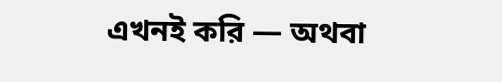এখনই করি — অথবা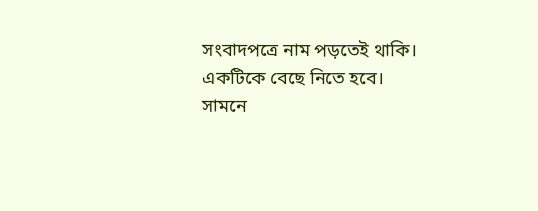সংবাদপত্রে নাম পড়তেই থাকি। একটিকে বেছে নিতে হবে।
সামনে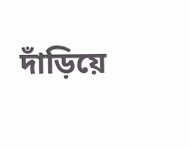দাঁড়িয়ে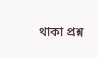থাকা প্রশ্ন